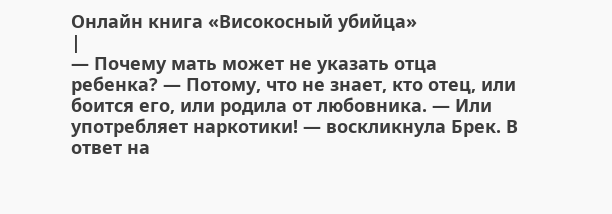Онлайн книга «Високосный убийца»
|
— Почему мать может не указать отца ребенка? — Потому, что не знает, кто отец, или боится его, или родила от любовника. — Или употребляет наркотики! — воскликнула Брек. В ответ на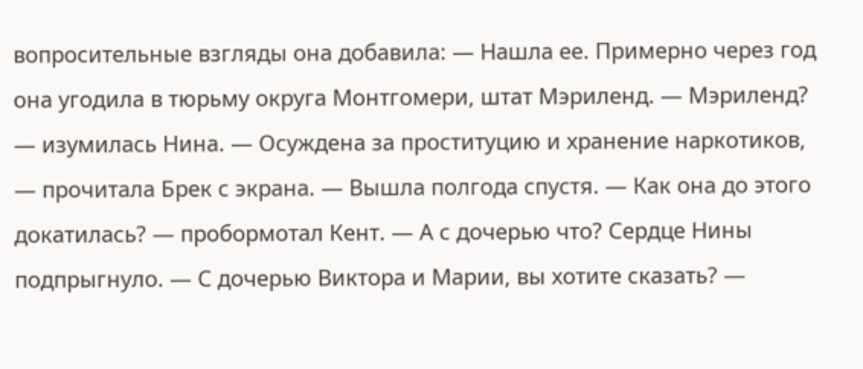вопросительные взгляды она добавила: — Нашла ее. Примерно через год она угодила в тюрьму округа Монтгомери, штат Мэриленд. — Мэриленд? — изумилась Нина. — Осуждена за проституцию и хранение наркотиков, — прочитала Брек с экрана. — Вышла полгода спустя. — Как она до этого докатилась? — пробормотал Кент. — А с дочерью что? Сердце Нины подпрыгнуло. — С дочерью Виктора и Марии, вы хотите сказать? —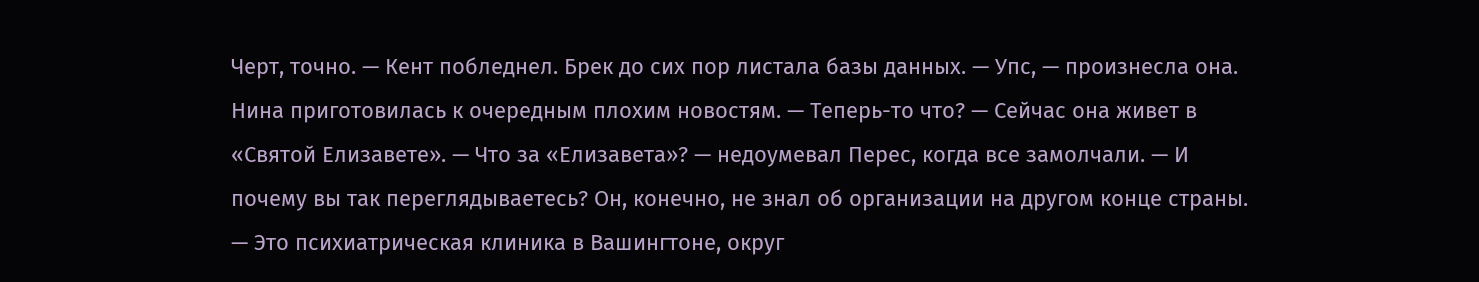Черт, точно. — Кент побледнел. Брек до сих пор листала базы данных. — Упс, — произнесла она. Нина приготовилась к очередным плохим новостям. — Теперь-то что? — Сейчас она живет в «Святой Елизавете». — Что за «Елизавета»? — недоумевал Перес, когда все замолчали. — И почему вы так переглядываетесь? Он, конечно, не знал об организации на другом конце страны. — Это психиатрическая клиника в Вашингтоне, округ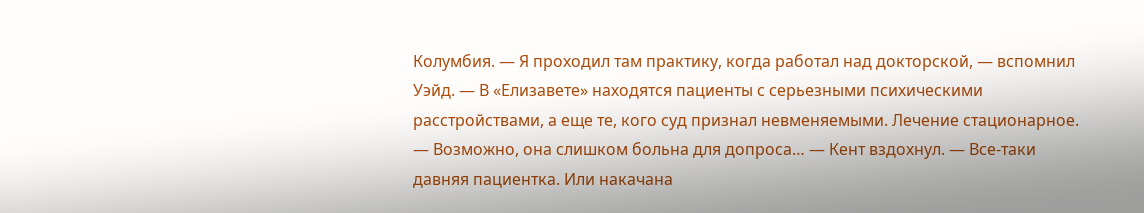Колумбия. — Я проходил там практику, когда работал над докторской, — вспомнил Уэйд. — В «Елизавете» находятся пациенты с серьезными психическими расстройствами, а еще те, кого суд признал невменяемыми. Лечение стационарное. — Возможно, она слишком больна для допроса… — Кент вздохнул. — Все-таки давняя пациентка. Или накачана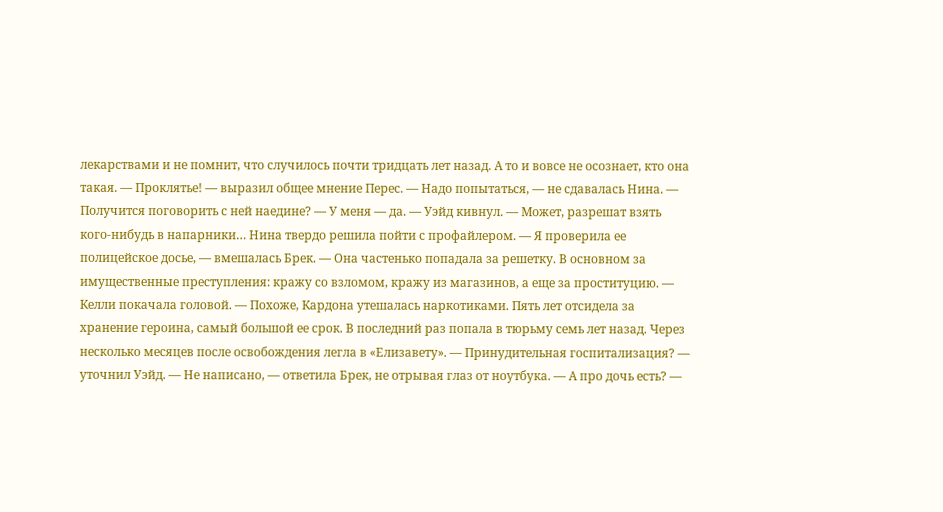лекарствами и не помнит, что случилось почти тридцать лет назад. А то и вовсе не осознает, кто она такая. — Проклятье! — выразил общее мнение Перес. — Надо попытаться, — не сдавалась Нина. — Получится поговорить с ней наедине? — У меня — да. — Уэйд кивнул. — Может, разрешат взять кого-нибудь в напарники… Нина твердо решила пойти с профайлером. — Я проверила ее полицейское досье, — вмешалась Брек. — Она частенько попадала за решетку. В основном за имущественные преступления: кражу со взломом, кражу из магазинов, а еще за проституцию. — Келли покачала головой. — Похоже, Кардона утешалась наркотиками. Пять лет отсидела за хранение героина, самый большой ее срок. В последний раз попала в тюрьму семь лет назад. Через несколько месяцев после освобождения легла в «Елизавету». — Принудительная госпитализация? — уточнил Уэйд. — Не написано, — ответила Брек, не отрывая глаз от ноутбука. — А про дочь есть? —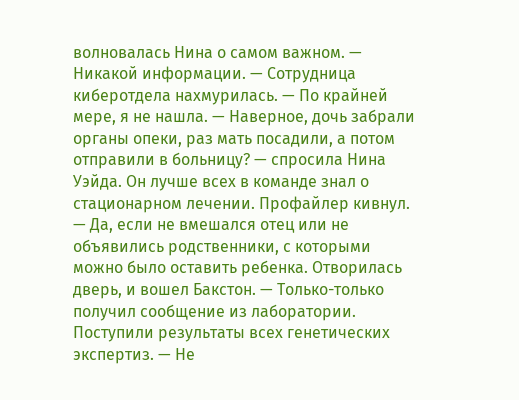волновалась Нина о самом важном. — Никакой информации. — Сотрудница киберотдела нахмурилась. — По крайней мере, я не нашла. — Наверное, дочь забрали органы опеки, раз мать посадили, а потом отправили в больницу? — спросила Нина Уэйда. Он лучше всех в команде знал о стационарном лечении. Профайлер кивнул. — Да, если не вмешался отец или не объявились родственники, с которыми можно было оставить ребенка. Отворилась дверь, и вошел Бакстон. — Только-только получил сообщение из лаборатории. Поступили результаты всех генетических экспертиз. — Не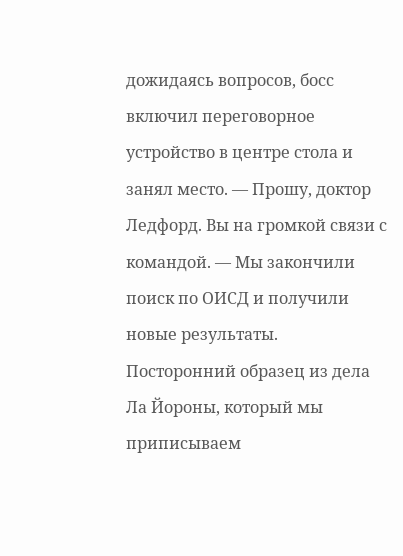дожидаясь вопросов, босс включил переговорное устройство в центре стола и занял место. — Прошу, доктор Ледфорд. Вы на громкой связи с командой. — Мы закончили поиск по ОИСД и получили новые результаты. Посторонний образец из дела Ла Йороны, который мы приписываем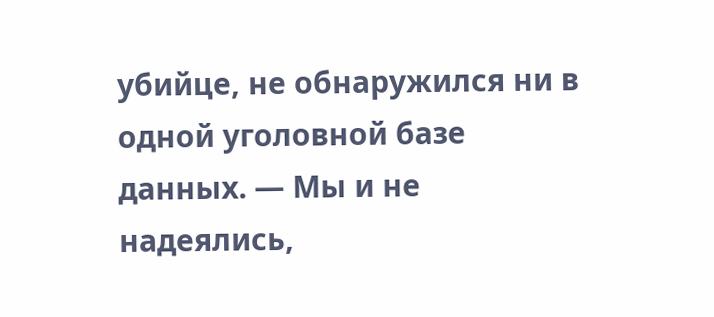убийце, не обнаружился ни в одной уголовной базе данных. — Мы и не надеялись,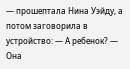— прошептала Нина Уэйду, а потом заговорила в устройство: — А ребенок? — Она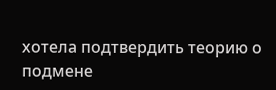хотела подтвердить теорию о подмене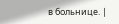в больнице. |